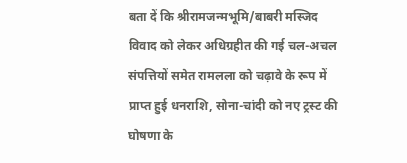बता दें कि श्रीरामजन्मभूमि/बाबरी मस्जिद विवाद को लेकर अधिग्रहीत की गई चल-अचल संपत्तियों समेत रामलला को चढ़ावे के रूप में प्राप्त हुई धनराशि, सोना-चांदी को नए ट्रस्ट की घोषणा के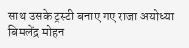साथ उसके ट्रस्टी बनाए गए राजा अयोध्या बिमलेंद्र मोहन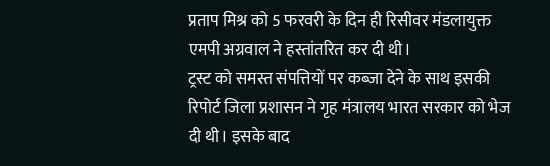प्रताप मिश्र को 5 फरवरी के दिन ही रिसीवर मंडलायुक्त एमपी अग्रवाल ने हस्तांतरित कर दी थी।
ट्रस्ट को समस्त संपत्तियों पर कब्जा देने के साथ इसकी रिपोर्ट जिला प्रशासन ने गृह मंत्रालय भारत सरकार को भेज दी थी। इसके बाद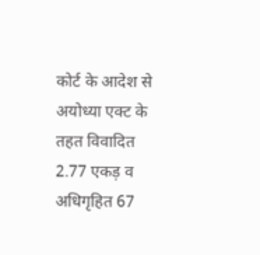कोर्ट के आदेश से अयोध्या एक्ट के तहत विवादित 2.77 एकड़ व अधिगृहित 67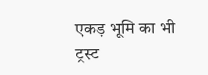एकड़ भूमि का भी ट्रस्ट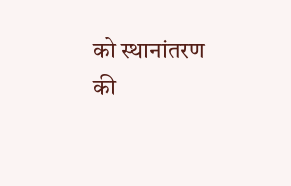को स्थानांतरण की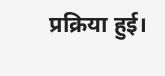प्रक्रिया हुई।